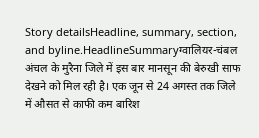Story detailsHeadline, summary, section, and byline.HeadlineSummaryग्वालियर-चंबल अंचल के मुरैना जिले में इस बार मानसून की बेरुखी साफ देखने को मिल रही है। एक जून से 24 अगस्त तक जिले में औसत से काफी कम बारिश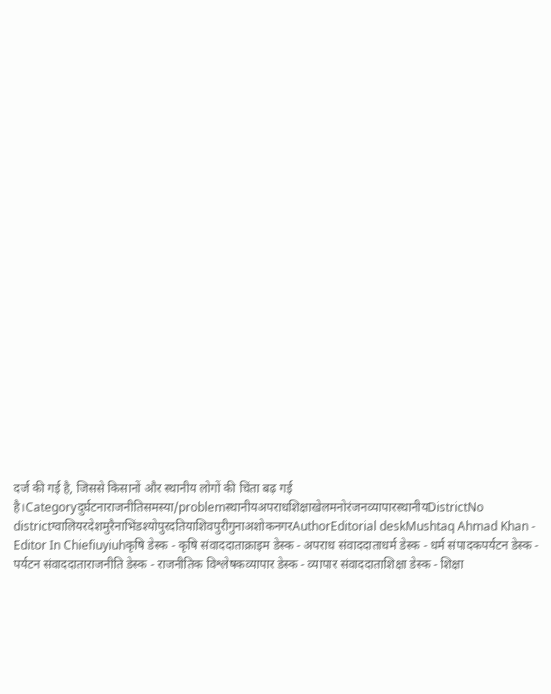दर्ज की गई है, जिससे किसानों और स्थानीय लोगों की चिंता बढ़ गई है।Categoryदुर्घटनाराजनीतिसमस्या/problemस्थानीयअपराधशिक्षाखेलमनोरंजनव्यापारस्थानीयDistrictNo districtग्वालियरदेशमुरैनाभिंडश्योपुरदतियाशिवपुरीगुनाअशोकनगरAuthorEditorial deskMushtaq Ahmad Khan - Editor In Chiefiuyiuhकृषि डेस्क - कृषि संवाददाताक्राइम डेस्क - अपराध संवाददाताधर्म डेस्क - धर्म संपादकपर्यटन डेस्क - पर्यटन संवाददाताराजनीति डेस्क - राजनीतिक विश्लेषकव्यापार डेस्क - व्यापार संवाददाताशिक्षा डेस्क - शिक्षा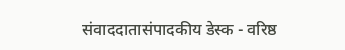संवाददातासंपादकीय डेस्क - वरिष्ठ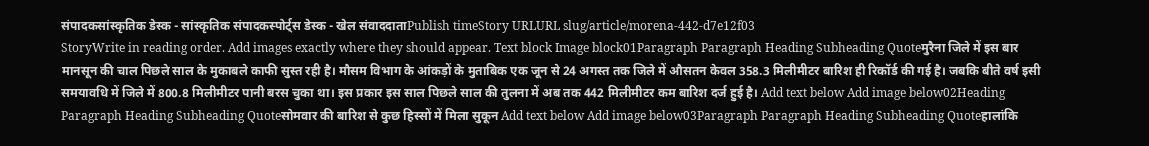संपादकसांस्कृतिक डेस्क - सांस्कृतिक संपादकस्पोर्ट्स डेस्क - खेल संवाददाताPublish timeStory URLURL slug/article/morena-442-d7e12f03
StoryWrite in reading order. Add images exactly where they should appear. Text block Image block01Paragraph Paragraph Heading Subheading Quoteमुरैना जिले में इस बार मानसून की चाल पिछले साल के मुकाबले काफी सुस्त रही है। मौसम विभाग के आंकड़ों के मुताबिक एक जून से 24 अगस्त तक जिले में औसतन केवल 358.3 मिलीमीटर बारिश ही रिकॉर्ड की गई है। जबकि बीते वर्ष इसी समयावधि में जिले में 800.8 मिलीमीटर पानी बरस चुका था। इस प्रकार इस साल पिछले साल की तुलना में अब तक 442 मिलीमीटर कम बारिश दर्ज हुई है। Add text below Add image below02Heading Paragraph Heading Subheading Quoteसोमवार की बारिश से कुछ हिस्सों में मिला सुकून Add text below Add image below03Paragraph Paragraph Heading Subheading Quoteहालांकि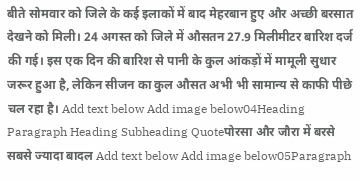बीते सोमवार को जिले के कई इलाकों में बाद मेहरबान हुए और अच्छी बरसात देखने को मिली। 24 अगस्त को जिले में औसतन 27.9 मिलीमीटर बारिश दर्ज की गई। इस एक दिन की बारिश से पानी के कुल आंकड़ों में मामूली सुधार जरूर हुआ है, लेकिन सीजन का कुल औसत अभी भी सामान्य से काफी पीछे चल रहा है। Add text below Add image below04Heading Paragraph Heading Subheading Quoteपोरसा और जौरा में बरसे सबसे ज्यादा बादल Add text below Add image below05Paragraph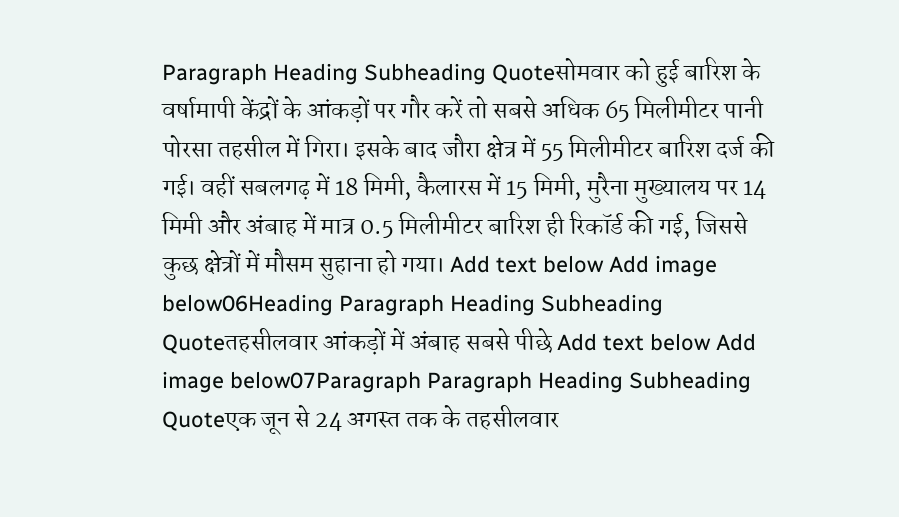Paragraph Heading Subheading Quoteसोमवार को हुई बारिश के वर्षामापी केंद्रों के आंकड़ों पर गौर करें तो सबसे अधिक 65 मिलीमीटर पानी पोरसा तहसील में गिरा। इसके बाद जौरा क्षेत्र में 55 मिलीमीटर बारिश दर्ज की गई। वहीं सबलगढ़ में 18 मिमी, कैलारस में 15 मिमी, मुरैना मुख्यालय पर 14 मिमी और अंबाह में मात्र 0.5 मिलीमीटर बारिश ही रिकॉर्ड की गई, जिससे कुछ क्षेत्रों में मौसम सुहाना हो गया। Add text below Add image below06Heading Paragraph Heading Subheading Quoteतहसीलवार आंकड़ों में अंबाह सबसे पीछे Add text below Add image below07Paragraph Paragraph Heading Subheading Quoteएक जून से 24 अगस्त तक के तहसीलवार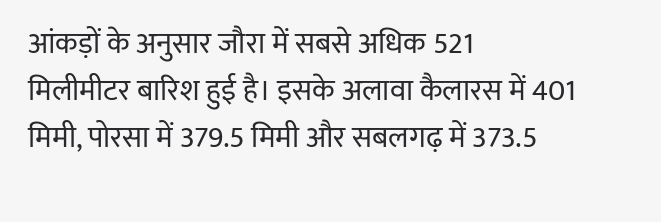आंकड़ों के अनुसार जौरा में सबसे अधिक 521 मिलीमीटर बारिश हुई है। इसके अलावा कैलारस में 401 मिमी, पोरसा में 379.5 मिमी और सबलगढ़ में 373.5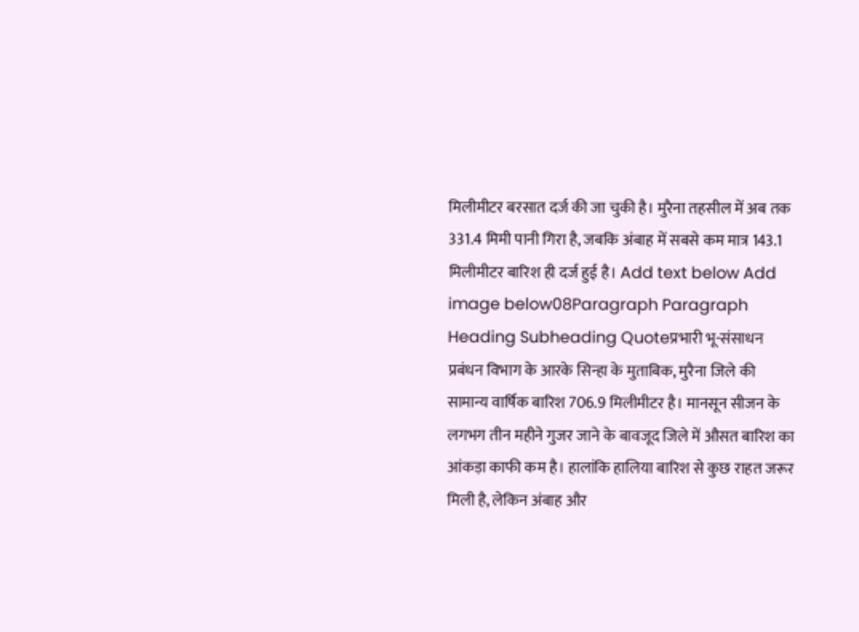मिलीमीटर बरसात दर्ज की जा चुकी है। मुरैना तहसील में अब तक 331.4 मिमी पानी गिरा है, जबकि अंबाह में सबसे कम मात्र 143.1 मिलीमीटर बारिश ही दर्ज हुई है। Add text below Add image below08Paragraph Paragraph Heading Subheading Quoteप्रभारी भू-संसाधन प्रबंधन विभाग के आरके सिन्हा के मुताबिक, मुरैना जिले की सामान्य वार्षिक बारिश 706.9 मिलीमीटर है। मानसून सीजन के लगभग तीन महीने गुजर जाने के बावजूद जिले में औसत बारिश का आंकड़ा काफी कम है। हालांकि हालिया बारिश से कुछ राहत जरूर मिली है, लेकिन अंबाह और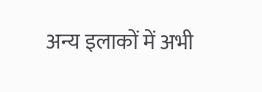अन्य इलाकों में अभी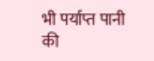भी पर्याप्त पानी की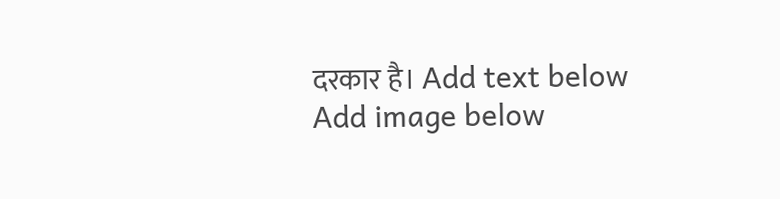दरकार है। Add text below Add image below